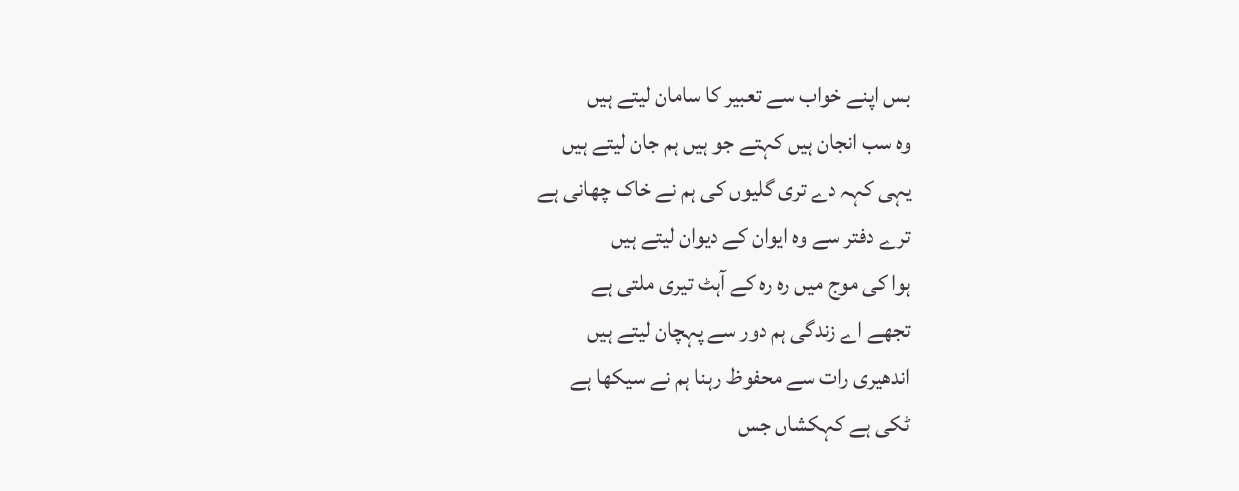بس اپنے خواب سے تعبیر کا سامان لیتے ہیں
وہ سب انجان ہیں کہتے جو ہیں ہم جان لیتے ہیں
یہی کہہ دے تری گلیوں کی ہم نے خاک چھانی ہے
ترے دفتر سے وہ ایوان کے دیوان لیتے ہیں
ہوا کی موج میں رہ رہ کے آہٹ تیری ملتی ہے
تجھے اے زندگی ہم دور سے پہچان لیتے ہیں
اندھیری رات سے محفوظ رہنا ہم نے سیکھا ہے
ٹکی ہے کہکشاں جس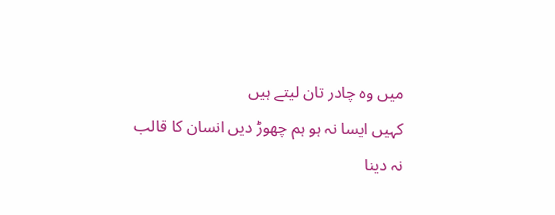میں وہ چادر تان لیتے ہیں
کہیں ایسا نہ ہو ہم چھوڑ دیں انسان کا قالب
نہ دینا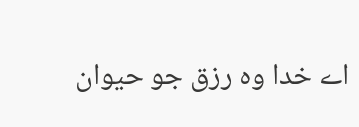اے خدا وہ رزق جو حیوان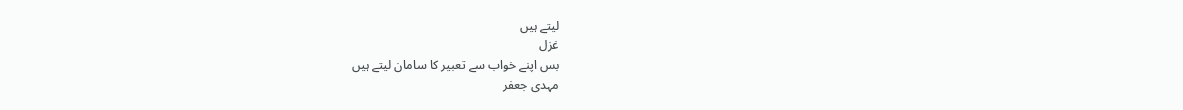لیتے ہیں
غزل
بس اپنے خواب سے تعبیر کا سامان لیتے ہیں
مہدی جعفر